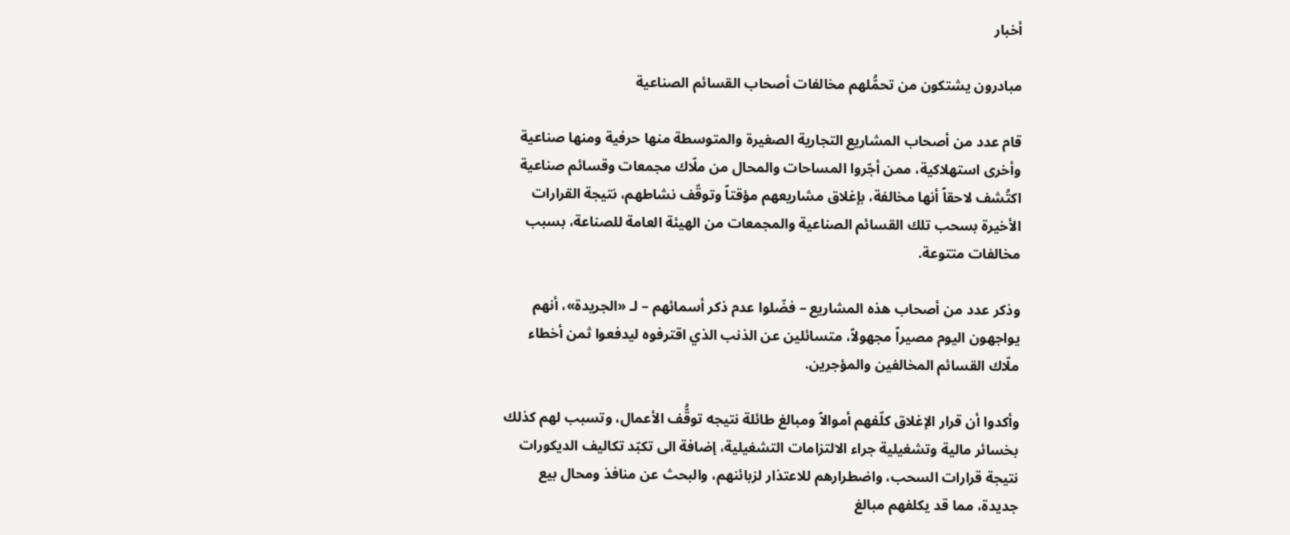أخبار

مبادرون يشتكون من تحمُّلهم مخالفات أصحاب القسائم الصناعية

قام عدد من أصحاب المشاريع التجارية الصغيرة والمتوسطة منها حرفية ومنها صناعية وأخرى استهلاكية، ممن أجّروا المساحات والمحال من ملّاك مجمعات وقسائم صناعية اكتُشف لاحقاً أنها مخالفة، بإغلاق مشاريعهم مؤقتاً وتوقّف نشاطهم، نتيجة القرارات الأخيرة بسحب تلك القسائم الصناعية والمجمعات من الهيئة العامة للصناعة، بسبب مخالفات متتوعة.

وذكر عدد من أصحاب هذه المشاريع – فضّلوا عدم ذكر أسمائهم – لـ «الجريدة»، أنهم يواجهون اليوم مصيراً مجهولاً، متسائلين عن الذنب الذي اقترفوه ليدفعوا ثمن أخطاء ملّاك القسائم المخالفين والمؤجرين.

وأكدوا أن قرار الإغلاق كلّفهم أموالاً ومبالغ طائلة نتيجه توقُّف الأعمال، وتسبب لهم كذلك بخسائر مالية وتشغيلية جراء الالتزامات التشغيلية، إضافة الى تكبّد تكاليف الديكورات نتيجة قرارات السحب، واضطرارهم للاعتذار لزبائنهم، والبحث عن منافذ ومحال بيع جديدة، مما قد يكلفهم مبالغ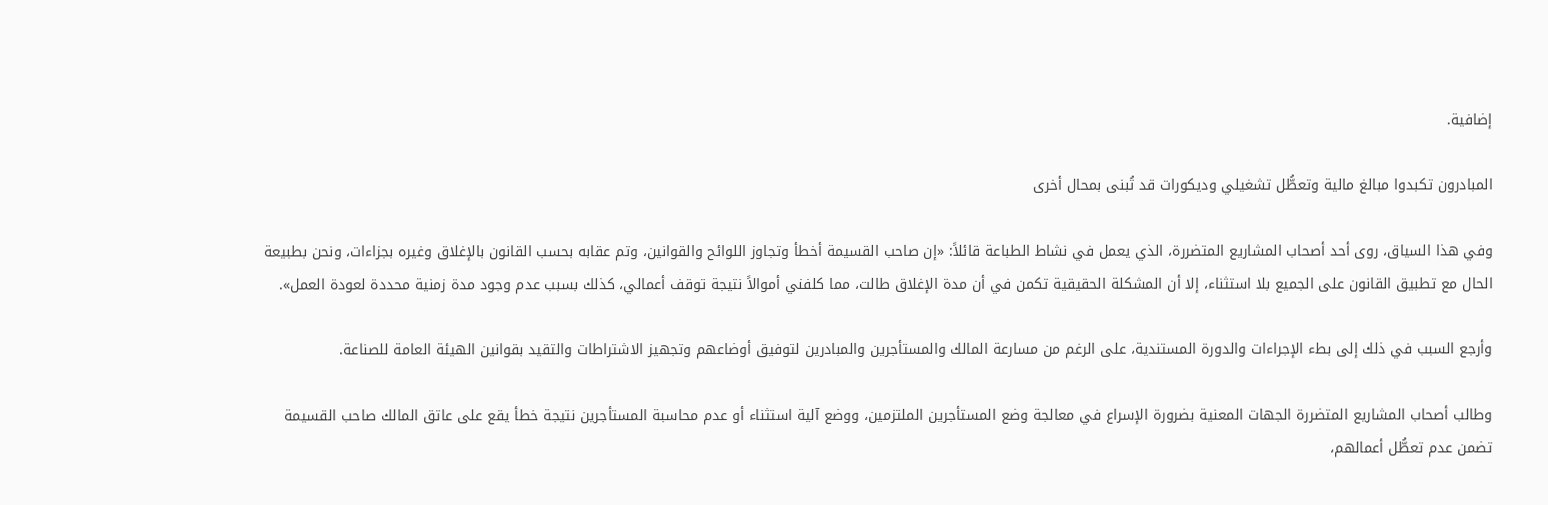إضافية.

المبادرون تكبدوا مبالغ مالية وتعطُّل تشغيلي وديكورات قد تُبنى بمحال أخرى

وفي هذا السياق، روى أحد أصحاب المشاريع المتضررة، الذي يعمل في نشاط الطباعة قائلاً: «إن صاحب القسيمة أخطأ وتجاوز اللوائح والقوانين، وتم عقابه بحسب القانون بالإغلاق وغيره بجزاءات، ونحن بطبيعة الحال مع تطبيق القانون على الجميع بلا استثناء، إلا أن المشكلة الحقيقية تكمن في أن مدة الإغلاق طالت، مما كلفني أموالاً نتيجة توقف أعمالي، كذلك بسبب عدم وجود مدة زمنية محددة لعودة العمل».

وأرجع السبب في ذلك إلى بطء الإجراءات والدورة المستندية، على الرغم من مسارعة المالك والمستأجرين والمبادرين لتوفيق أوضاعهم وتجهيز الاشتراطات والتقيد بقوانين الهيئة العامة للصناعة.

وطالب أصحاب المشاريع المتضررة الجهات المعنية بضرورة الإسراع في معالجة وضع المستأجرين الملتزمين، ووضع آلية استثناء أو عدم محاسبة المستأجرين نتيجة خطأ يقع على عاتق المالك صاحب القسيمة تضمن عدم تعطُّل أعمالهم،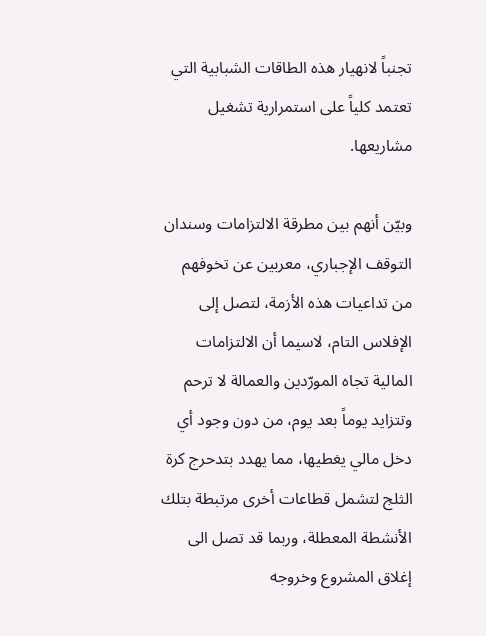تجنباً لانهيار هذه الطاقات الشبابية التي تعتمد كلياً على استمرارية تشغيل مشاريعها.

وبيّن أنهم بين مطرقة الالتزامات وسندان التوقف الإجباري، معربين عن تخوفهم من تداعيات هذه الأزمة، لتصل إلى الإفلاس التام، لاسيما أن الالتزامات المالية تجاه المورّدين والعمالة لا ترحم وتتزايد يوماً بعد يوم، من دون وجود أي دخل مالي يغطيها، مما يهدد بتدحرج كرة الثلج لتشمل قطاعات أخرى مرتبطة بتلك الأنشطة المعطلة، وربما قد تصل الى إغلاق المشروع وخروجه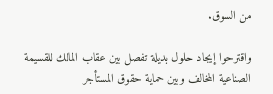من السوق.

واقترحوا إيجاد حلول بديلة تفصل بين عقاب المالك للقسيمة الصناعية المخالف وبين حماية حقوق المستأجر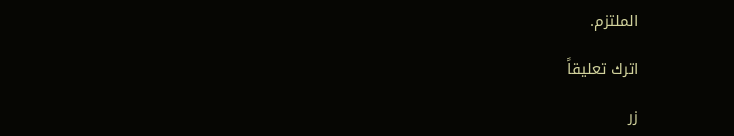الملتزم.

اترك تعليقاً

زر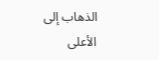الذهاب إلى الأعلى